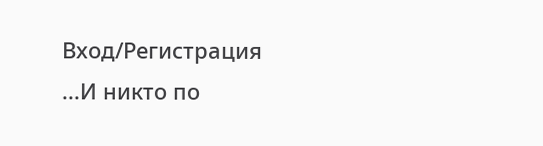Вход/Регистрация
...И никто по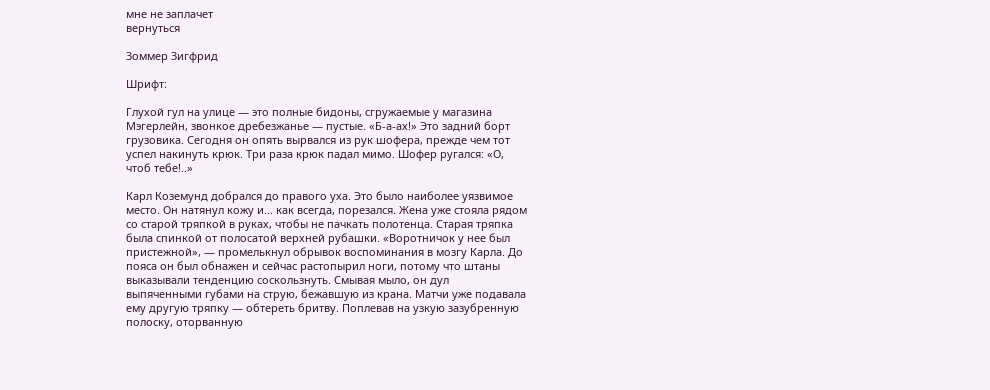мне не заплачет
вернуться

Зоммер Зигфрид

Шрифт:

Глухой гул на улице — это полные бидоны, сгружаемые у магазина Мэгерлейн, звонкое дребезжанье — пустые. «Б-а-ах!» Это задний борт грузовика. Сегодня он опять вырвался из рук шофера, прежде чем тот успел накинуть крюк. Три раза крюк падал мимо. Шофер ругался: «О, чтоб тебе!..»

Карл Коземунд добрался до правого уха. Это было наиболее уязвимое место. Он натянул кожу и... как всегда, порезался. Жена уже стояла рядом со старой тряпкой в руках, чтобы не пачкать полотенца. Старая тряпка была спинкой от полосатой верхней рубашки. «Воротничок у нее был пристежной», — промелькнул обрывок воспоминания в мозгу Карла. До пояса он был обнажен и сейчас растопырил ноги, потому что штаны выказывали тенденцию соскользнуть. Смывая мыло, он дул выпяченными губами на струю, бежавшую из крана. Матчи уже подавала ему другую тряпку — обтереть бритву. Поплевав на узкую зазубренную полоску, оторванную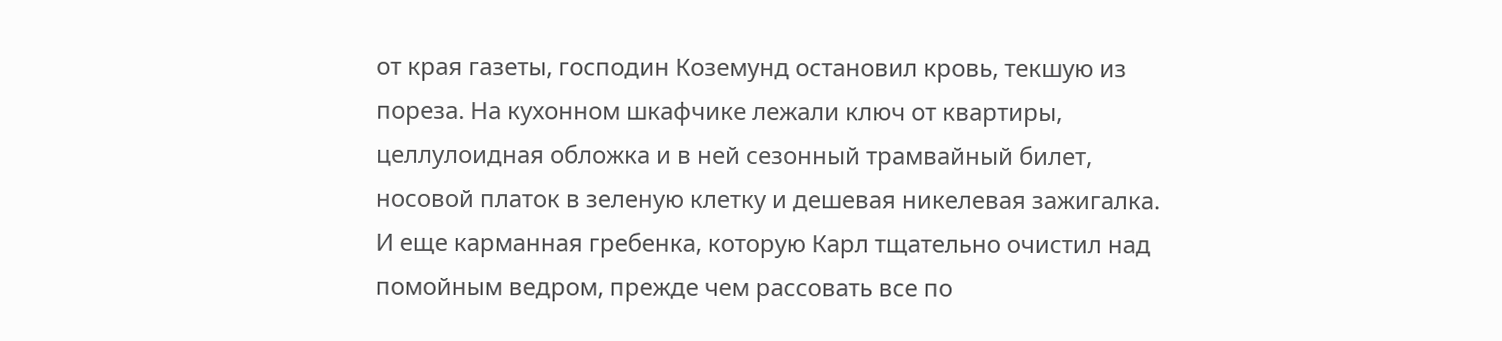от края газеты, господин Коземунд остановил кровь, текшую из пореза. На кухонном шкафчике лежали ключ от квартиры, целлулоидная обложка и в ней сезонный трамвайный билет, носовой платок в зеленую клетку и дешевая никелевая зажигалка. И еще карманная гребенка, которую Карл тщательно очистил над помойным ведром, прежде чем рассовать все по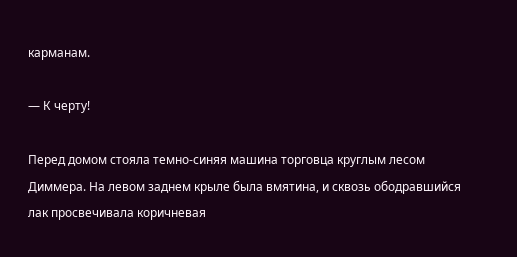карманам.

— К черту!

Перед домом стояла темно-синяя машина торговца круглым лесом Диммера. На левом заднем крыле была вмятина, и сквозь ободравшийся лак просвечивала коричневая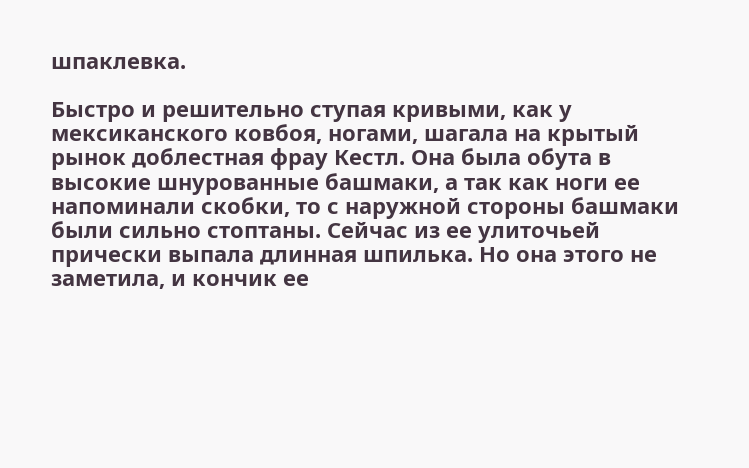шпаклевка.

Быстро и решительно ступая кривыми, как у мексиканского ковбоя, ногами, шагала на крытый рынок доблестная фрау Кестл. Она была обута в высокие шнурованные башмаки, а так как ноги ее напоминали скобки, то с наружной стороны башмаки были сильно стоптаны. Сейчас из ее улиточьей прически выпала длинная шпилька. Но она этого не заметила, и кончик ее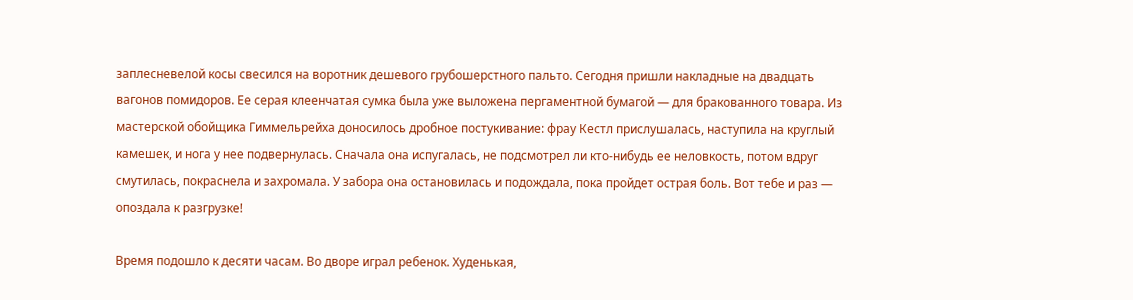заплесневелой косы свесился на воротник дешевого грубошерстного пальто. Сегодня пришли накладные на двадцать вагонов помидоров. Ее серая клеенчатая сумка была уже выложена пергаментной бумагой — для бракованного товара. Из мастерской обойщика Гиммельрейха доносилось дробное постукивание: фрау Кестл прислушалась, наступила на круглый камешек, и нога у нее подвернулась. Сначала она испугалась, не подсмотрел ли кто-нибудь ее неловкость, потом вдруг смутилась, покраснела и захромала. У забора она остановилась и подождала, пока пройдет острая боль. Вот тебе и раз — опоздала к разгрузке!

Время подошло к десяти часам. Во дворе играл ребенок. Худенькая,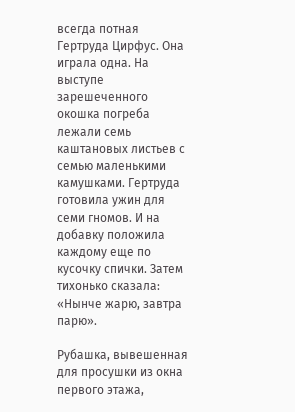всегда потная Гертруда Цирфус. Она играла одна. На выступе зарешеченного окошка погреба лежали семь каштановых листьев с семью маленькими камушками. Гертруда готовила ужин для семи гномов. И на добавку положила каждому еще по кусочку спички. Затем тихонько сказала: «Нынче жарю, завтра парю».

Рубашка, вывешенная для просушки из окна первого этажа,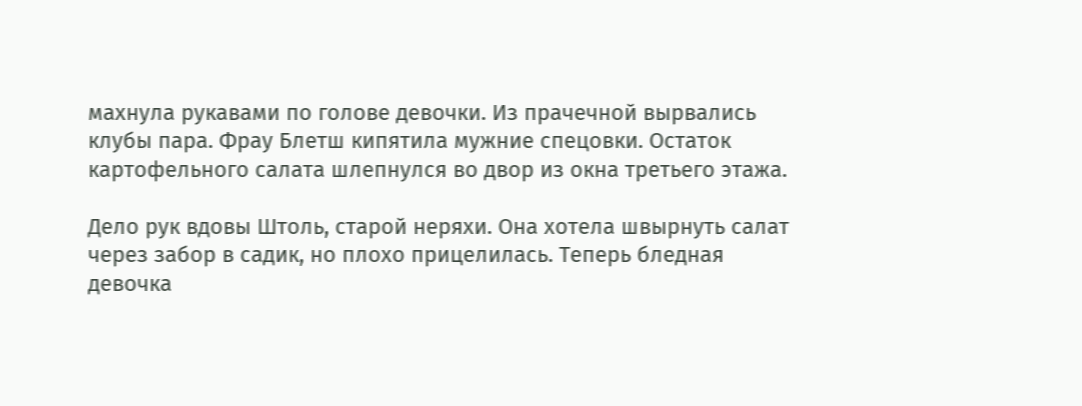махнула рукавами по голове девочки. Из прачечной вырвались клубы пара. Фрау Блетш кипятила мужние спецовки. Остаток картофельного салата шлепнулся во двор из окна третьего этажа.

Дело рук вдовы Штоль, старой неряхи. Она хотела швырнуть салат через забор в садик, но плохо прицелилась. Теперь бледная девочка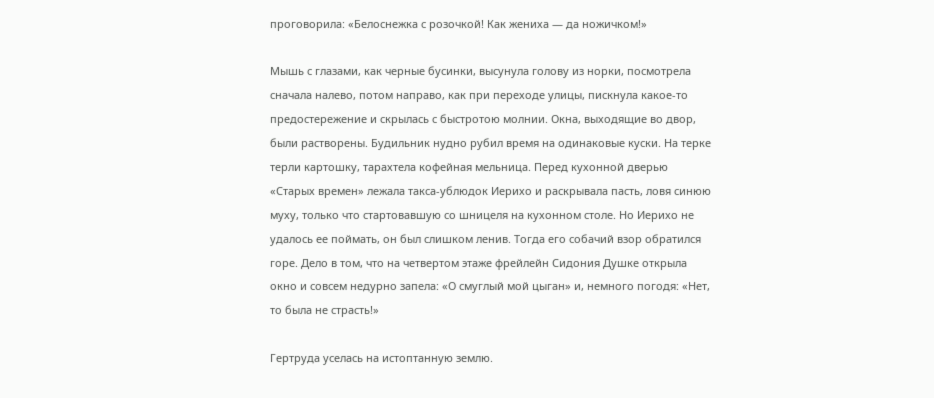проговорила: «Белоснежка с розочкой! Как жениха — да ножичком!»

Мышь с глазами, как черные бусинки, высунула голову из норки, посмотрела сначала налево, потом направо, как при переходе улицы, пискнула какое-то предостережение и скрылась с быстротою молнии. Окна, выходящие во двор, были растворены. Будильник нудно рубил время на одинаковые куски. На терке терли картошку, тарахтела кофейная мельница. Перед кухонной дверью «Старых времен» лежала такса-ублюдок Иерихо и раскрывала пасть, ловя синюю муху, только что стартовавшую со шницеля на кухонном столе. Но Иерихо не удалось ее поймать, он был слишком ленив. Тогда его собачий взор обратился горе. Дело в том, что на четвертом этаже фрейлейн Сидония Душке открыла окно и совсем недурно запела: «О смуглый мой цыган» и, немного погодя: «Нет, то была не страсть!»

Гертруда уселась на истоптанную землю.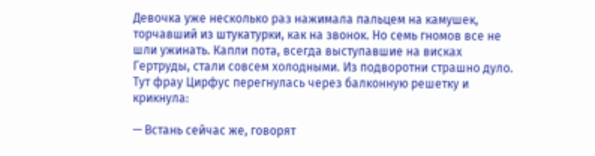Девочка уже несколько раз нажимала пальцем на камушек, торчавший из штукатурки, как на звонок. Но семь гномов все не шли ужинать. Капли пота, всегда выступавшие на висках Гертруды, стали совсем холодными. Из подворотни страшно дуло. Тут фрау Цирфус перегнулась через балконную решетку и крикнула:

— Встань сейчас же, говорят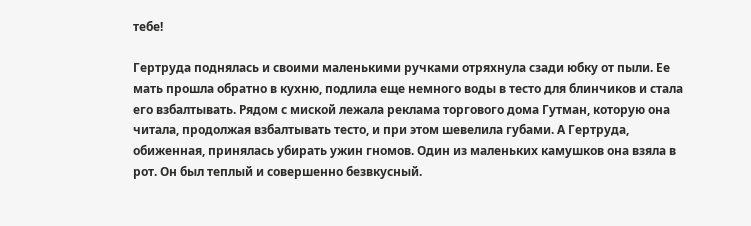тебе!

Гертруда поднялась и своими маленькими ручками отряхнула сзади юбку от пыли. Ее мать прошла обратно в кухню, подлила еще немного воды в тесто для блинчиков и стала его взбалтывать. Рядом с миской лежала реклама торгового дома Гутман, которую она читала, продолжая взбалтывать тесто, и при этом шевелила губами. А Гертруда, обиженная, принялась убирать ужин гномов. Один из маленьких камушков она взяла в рот. Он был теплый и совершенно безвкусный.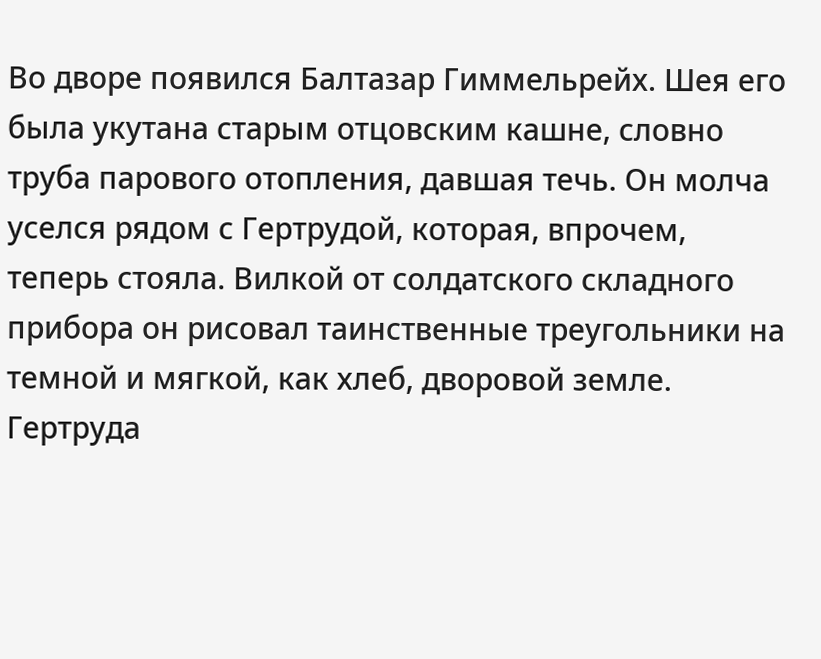Во дворе появился Балтазар Гиммельрейх. Шея его была укутана старым отцовским кашне, словно труба парового отопления, давшая течь. Он молча уселся рядом с Гертрудой, которая, впрочем, теперь стояла. Вилкой от солдатского складного прибора он рисовал таинственные треугольники на темной и мягкой, как хлеб, дворовой земле. Гертруда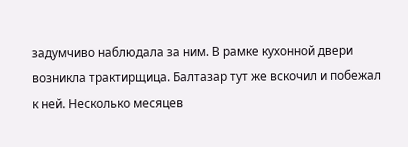задумчиво наблюдала за ним. В рамке кухонной двери возникла трактирщица. Балтазар тут же вскочил и побежал к ней. Несколько месяцев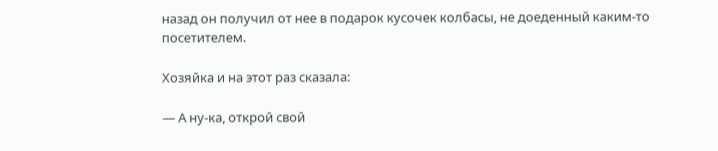назад он получил от нее в подарок кусочек колбасы, не доеденный каким-то посетителем.

Хозяйка и на этот раз сказала:

— А ну-ка, открой свой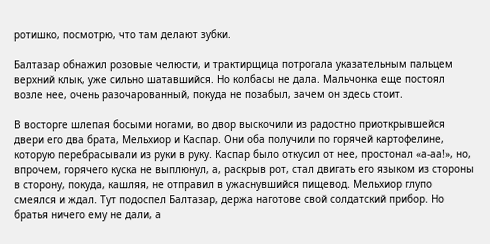ротишко, посмотрю, что там делают зубки.

Балтазар обнажил розовые челюсти, и трактирщица потрогала указательным пальцем верхний клык, уже сильно шатавшийся. Но колбасы не дала. Мальчонка еще постоял возле нее, очень разочарованный, покуда не позабыл, зачем он здесь стоит.

В восторге шлепая босыми ногами, во двор выскочили из радостно приоткрывшейся двери его два брата, Мельхиор и Каспар. Они оба получили по горячей картофелине, которую перебрасывали из руки в руку. Каспар было откусил от нее, простонал «а-аа!», но, впрочем, горячего куска не выплюнул, а, раскрыв рот, стал двигать его языком из стороны в сторону, покуда, кашляя, не отправил в ужаснувшийся пищевод. Мельхиор глупо смеялся и ждал. Тут подоспел Балтазар, держа наготове свой солдатский прибор. Но братья ничего ему не дали, а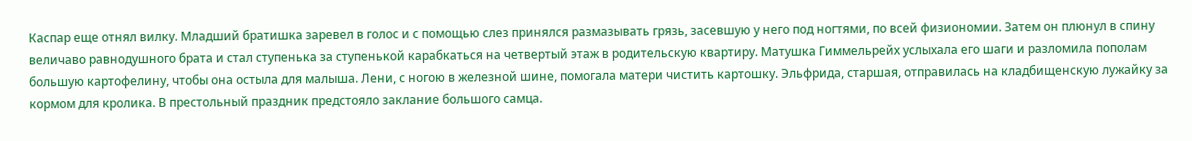Каспар еще отнял вилку. Младший братишка заревел в голос и с помощью слез принялся размазывать грязь, засевшую у него под ногтями, по всей физиономии. Затем он плюнул в спину величаво равнодушного брата и стал ступенька за ступенькой карабкаться на четвертый этаж в родительскую квартиру. Матушка Гиммельрейх услыхала его шаги и разломила пополам большую картофелину, чтобы она остыла для малыша. Лени, с ногою в железной шине, помогала матери чистить картошку. Эльфрида, старшая, отправилась на кладбищенскую лужайку за кормом для кролика. В престольный праздник предстояло заклание большого самца.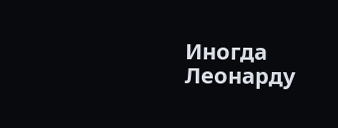Иногда Леонарду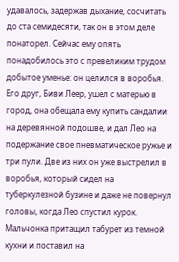удавалось, задержав дыхание, сосчитать до ста семидесяти, так он в этом деле понаторел. Сейчас ему опять понадобилось это с превеликим трудом добытое уменье: он целился в воробья. Его друг, Биви Леер, ушел с матерью в город, она обещала ему купить сандалии на деревянной подошве, и дал Лео на подержание свое пневматическое ружье и три пули. Две из них он уже выстрелил в воробья, который сидел на туберкулезной бузине и даже не повернул головы, когда Лео спустил курок. Мальчонка притащил табурет из темной кухни и поставил на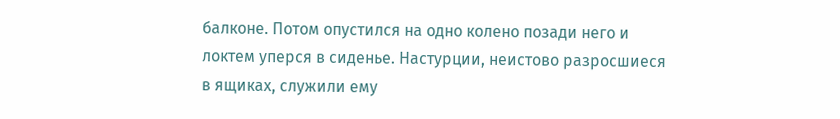балконе. Потом опустился на одно колено позади него и локтем уперся в сиденье. Настурции, неистово разросшиеся в ящиках, служили ему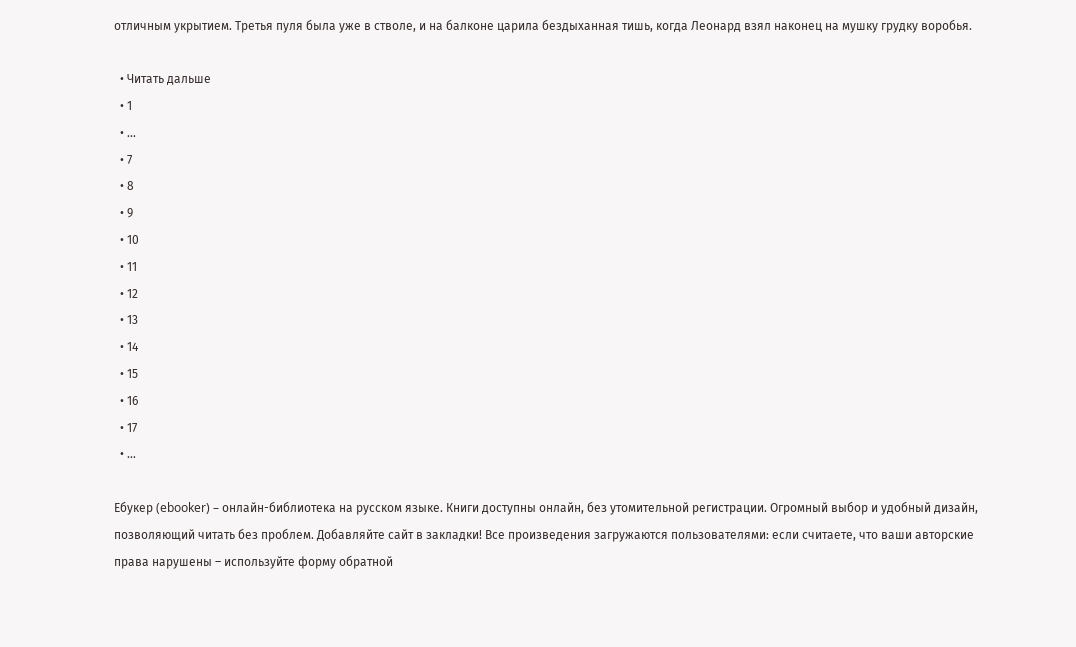отличным укрытием. Третья пуля была уже в стволе, и на балконе царила бездыханная тишь, когда Леонард взял наконец на мушку грудку воробья.

  • Читать дальше
  • 1
  • ...
  • 7
  • 8
  • 9
  • 10
  • 11
  • 12
  • 13
  • 14
  • 15
  • 16
  • 17
  • ...

Ебукер (ebooker) – онлайн-библиотека на русском языке. Книги доступны онлайн, без утомительной регистрации. Огромный выбор и удобный дизайн, позволяющий читать без проблем. Добавляйте сайт в закладки! Все произведения загружаются пользователями: если считаете, что ваши авторские права нарушены – используйте форму обратной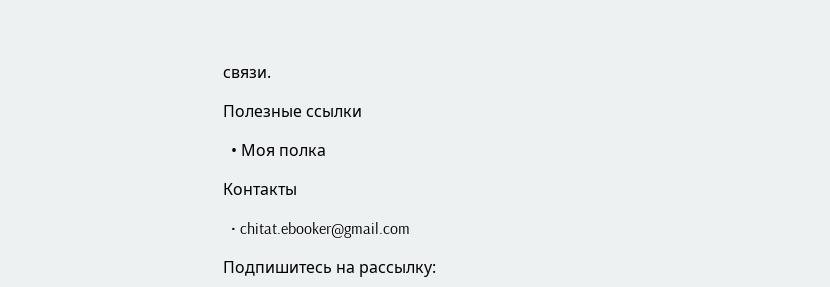связи.

Полезные ссылки

  • Моя полка

Контакты

  • chitat.ebooker@gmail.com

Подпишитесь на рассылку: